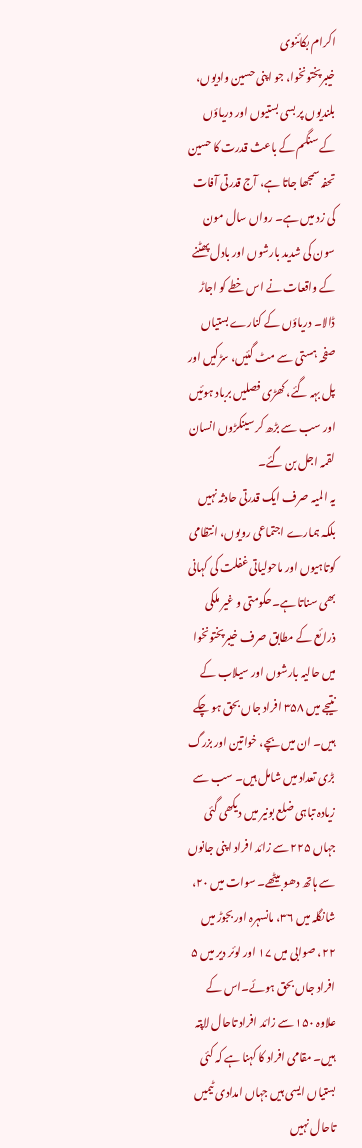اکرام بکائنوی
خیبرپختونخوا، جو اپنی حسین وادیوں، بلندیوں پر بسی بستیوں اور دریاؤں کے سنگم کے باعث قدرت کا حسین تحفہ سمجھا جاتا ہے، آج قدرتی آفات کی زد میں ہے۔ رواں سال مون سون کی شدید بارشوں اور بادل پھٹنے کے واقعات نے اس خطے کو اجاڑ ڈالا۔ دریاؤں کے کنارے بستیاں صفحہ ہستی سے مٹ گئیں، سڑکیں اور پل بہہ گئے، کھڑی فصلیں برباد ہوئیں اور سب سے بڑھ کر سینکڑوں انسان لقمہ اجل بن گئے۔
یہ المیہ صرف ایک قدرتی حادثہ نہیں بلکہ ہمارے اجتماعی رویوں، انتظامی کوتاہیوں اور ماحولیاتی غفلت کی کہانی بھی سناتا ہے۔حکومتی و غیر ملکی ذرائع کے مطابق صرف خیبرپختونخوا میں حالیہ بارشوں اور سیلاب کے نتیجے میں ۳۵۸ افراد جاں بحق ہو چکے ہیں۔ ان میں بچے، خواتین اور بزرگ بڑی تعداد میں شامل ہیں۔ سب سے زیادہ تباہی ضلع بونیر میں دیکھی گئی جہاں ۲۲۵ سے زائد افراد اپنی جانوں سے ہاتھ دھو بیٹھے۔ سوات میں ۲۰، شانگلہ میں ۳۶، مانسہرہ اور بجوڑ میں ۲۲، صوابی میں ۱۷ اور لوئر دیر میں ۵ افراد جاں بحق ہوئے۔اس کے علاوہ ۱۵۰ سے زائد افراد تاحال لاپتہ ہیں۔ مقامی افراد کا کہنا ہے کہ کئی بستیاں ایسی ہیں جہاں امدادی ٹیمیں تاحال نہیں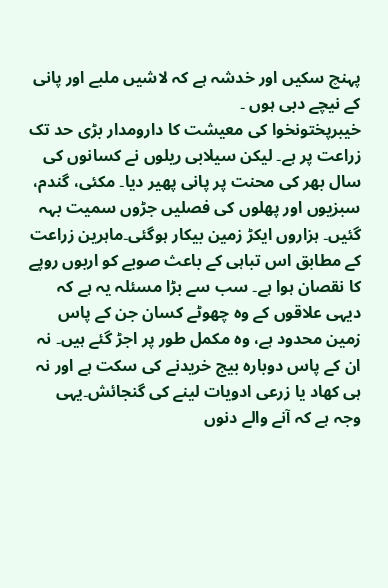پہنچ سکیں اور خدشہ ہے کہ لاشیں ملبے اور پانی کے نیچے دبی ہوں ۔
خیبرپختونخوا کی معیشت کا دارومدار بڑی حد تک زراعت پر ہے۔ لیکن سیلابی ریلوں نے کسانوں کی سال بھر کی محنت پر پانی پھیر دیا۔ مکئی، گندم، سبزیوں اور پھلوں کی فصلیں جڑوں سمیت بہہ گئیں۔ ہزاروں ایکڑ زمین بیکار ہوگئی۔ماہرین زراعت کے مطابق اس تباہی کے باعث صوبے کو اربوں روپے کا نقصان ہوا ہے۔ سب سے بڑا مسئلہ یہ ہے کہ دیہی علاقوں کے وہ چھوٹے کسان جن کے پاس زمین محدود ہے، وہ مکمل طور پر اجڑ گئے ہیں۔ نہ ان کے پاس دوبارہ بیج خریدنے کی سکت ہے اور نہ ہی کھاد یا زرعی ادویات لینے کی گنجائش۔یہی وجہ ہے کہ آنے والے دنوں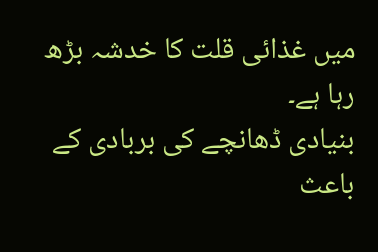میں غذائی قلت کا خدشہ بڑھ رہا ہے۔
بنیادی ڈھانچے کی بربادی کے باعث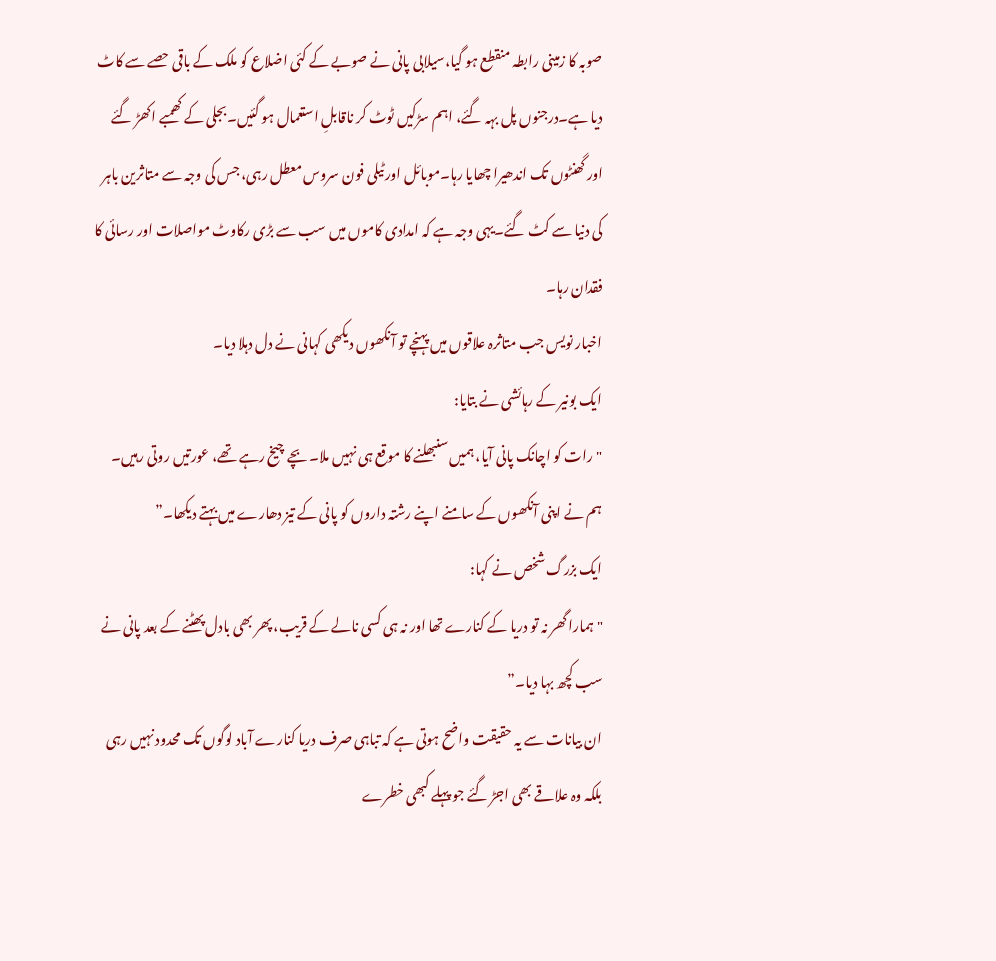صوبہ کا زمینی رابطہ منقطع ہو گیا،سیلابی پانی نے صوبے کے کئی اضلاع کو ملک کے باقی حصے سے کاٹ دیا ہے۔درجنوں پل بہہ گئے، اہم سڑکیں ٹوٹ کر ناقابلِ استعمال ہو گئیں۔بجلی کے کھمبے اکھڑ گئے اور گھنٹوں تک اندھیرا چھایا رہا۔موبائل اور ٹیلی فون سروس معطل رہی، جس کی وجہ سے متاثرین باہر کی دنیا سے کٹ گئے۔یہی وجہ ہے کہ امدادی کاموں میں سب سے بڑی رکاوٹ مواصلات اور رسائی کا فقدان رہا۔
اخبار نویس جب متاثرہ علاقوں میں پہنچے تو آنکھوں دیکھی کہانی نے دل دہلا دیا۔
ایک بونیر کے رہائشی نے بتایا:
"رات کو اچانک پانی آیا، ہمیں سنبھلنے کا موقع ہی نہیں ملا۔ بچے چیخ رہے تھے، عورتیں روتی رہیں۔ ہم نے اپنی آنکھوں کے سامنے اپنے رشتہ داروں کو پانی کے تیز دھارے میں بہتے دیکھا۔”
ایک بزرگ شخص نے کہا:
"ہمارا گھر نہ تو دریا کے کنارے تھا اور نہ ہی کسی نالے کے قریب، پھر بھی بادل پھٹنے کے بعد پانی نے سب کچھ بہا دیا۔”
ان بیانات سے یہ حقیقت واضح ہوتی ہے کہ تباہی صرف دریا کنارے آباد لوگوں تک محدود نہیں رہی بلکہ وہ علاقے بھی اجڑ گئے جو پہلے کبھی خطرے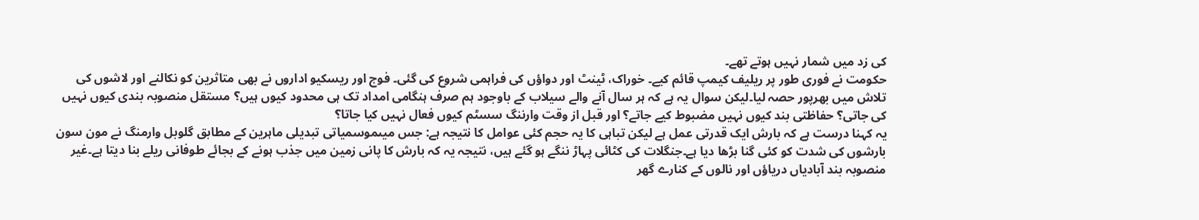کی زد میں شمار نہیں ہوتے تھے۔
حکومت نے فوری طور پر ریلیف کیمپ قائم کیے۔ خوراک، ٹینٹ اور دواؤں کی فراہمی شروع کی گئی۔ فوج اور ریسکیو اداروں نے بھی متاثرین کو نکالنے اور لاشوں کی تلاش میں بھرپور حصہ لیا۔لیکن سوال یہ ہے کہ ہر سال آنے والے سیلاب کے باوجود ہم صرف ہنگامی امداد تک ہی محدود کیوں ہیں؟ مستقل منصوبہ بندی کیوں نہیں کی جاتی؟ حفاظتی بند کیوں نہیں مضبوط کیے جاتے؟ اور قبل از وقت وارننگ سسٹم کیوں فعال نہیں کیا جاتا؟
یہ کہنا درست ہے کہ بارش ایک قدرتی عمل ہے لیکن تباہی کا یہ حجم کئی عوامل کا نتیجہ ہے: جس میںموسمیاتی تبدیلی ماہرین کے مطابق گلوبل وارمنگ نے مون سون بارشوں کی شدت کو کئی گنا بڑھا دیا ہے۔جنگلات کی کٹائی پہاڑ ننگے ہو گئے ہیں، نتیجہ یہ کہ بارش کا پانی زمین میں جذب ہونے کے بجائے طوفانی ریلے بنا دیتا ہے۔غیر منصوبہ بند آبادیاں دریاؤں اور نالوں کے کنارے گھر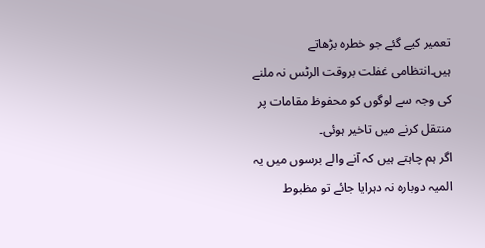تعمیر کیے گئے جو خطرہ بڑھاتے ہیں۔انتظامی غفلت بروقت الرٹس نہ ملنے کی وجہ سے لوگوں کو محفوظ مقامات پر منتقل کرنے میں تاخیر ہوئی۔
اگر ہم چاہتے ہیں کہ آنے والے برسوں میں یہ المیہ دوبارہ نہ دہرایا جائے تو مظبوط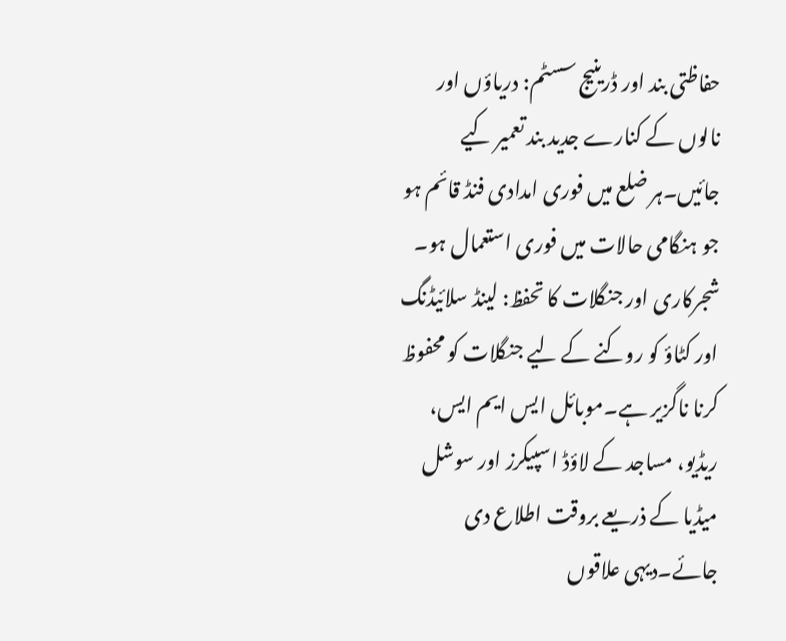حفاظتی بند اور ڈرینیج سسٹم: دریاؤں اور نالوں کے کنارے جدید بند تعمیر کیے جائیں۔ہر ضلع میں فوری امدادی فنڈ قائم ہو جو ہنگامی حالات میں فوری استعمال ہو۔
شجرکاری اور جنگلات کا تحفظ: لینڈ سلائیڈنگ اور کٹاؤ کو روکنے کے لیے جنگلات کو محفوظ کرنا ناگزیر ہے۔موبائل ایس ایم ایس، ریڈیو، مساجد کے لاؤڈ اسپیکرز اور سوشل میڈیا کے ذریعے بروقت اطلاع دی جائے۔دیہی علاقوں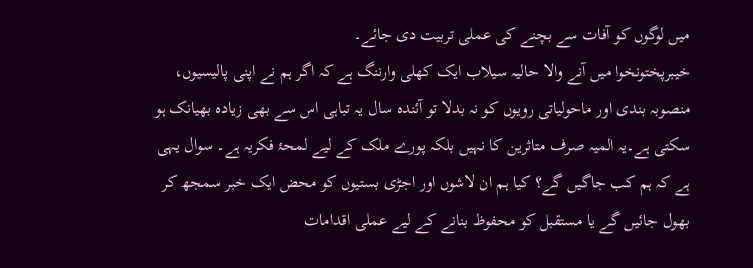میں لوگوں کو آفات سے بچنے کی عملی تربیت دی جائے۔
خیبرپختونخوا میں آنے والا حالیہ سیلاب ایک کھلی وارننگ ہے کہ اگر ہم نے اپنی پالیسیوں، منصوبہ بندی اور ماحولیاتی رویوں کو نہ بدلا تو آئندہ سال یہ تباہی اس سے بھی زیادہ بھیانک ہو سکتی ہے۔یہ المیہ صرف متاثرین کا نہیں بلکہ پورے ملک کے لیے لمحۂ فکریہ ہے۔ سوال یہی ہے کہ ہم کب جاگیں گے؟ کیا ہم ان لاشوں اور اجڑی بستیوں کو محض ایک خبر سمجھ کر بھول جائیں گے یا مستقبل کو محفوظ بنانے کے لیے عملی اقدامات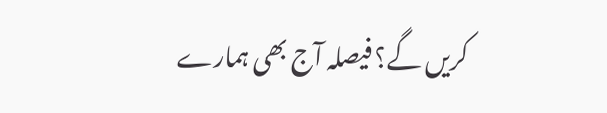کریں گے؟ فیصلہ آج بھی ہمارے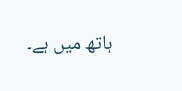ہاتھ میں ہے۔